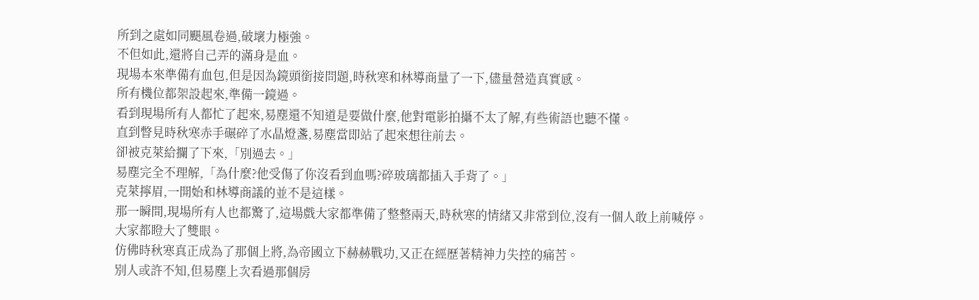所到之處如同颶風卷過,破壞力極強。
不但如此,還將自己弄的滿身是血。
現場本來準備有血包,但是因為鏡頭銜接問題,時秋寒和林導商量了一下,儘量營造真實感。
所有機位都架設起來,準備一鏡過。
看到現場所有人都忙了起來,易塵還不知道是要做什麼,他對電影拍攝不太了解,有些術語也聽不懂。
直到瞥見時秋寒赤手碾碎了水晶燈盞,易塵當即站了起來想往前去。
卻被克萊給攔了下來,「別過去。」
易塵完全不理解,「為什麼?他受傷了你沒看到血嗎?碎玻璃都插入手背了。」
克萊擰眉,一開始和林導商議的並不是這樣。
那一瞬間,現場所有人也都驚了,這場戲大家都準備了整整兩天,時秋寒的情緒又非常到位,沒有一個人敢上前喊停。
大家都瞪大了雙眼。
仿佛時秋寒真正成為了那個上將,為帝國立下赫赫戰功,又正在經歷著精神力失控的痛苦。
別人或許不知,但易塵上次看過那個房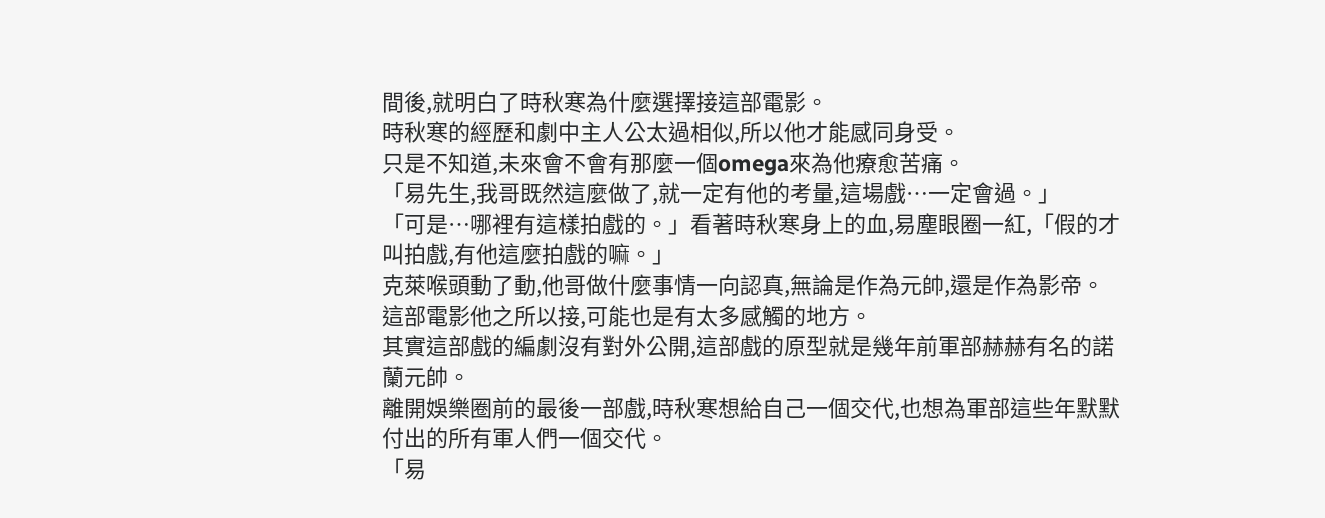間後,就明白了時秋寒為什麼選擇接這部電影。
時秋寒的經歷和劇中主人公太過相似,所以他才能感同身受。
只是不知道,未來會不會有那麼一個omega來為他療愈苦痛。
「易先生,我哥既然這麼做了,就一定有他的考量,這場戲…一定會過。」
「可是…哪裡有這樣拍戲的。」看著時秋寒身上的血,易塵眼圈一紅,「假的才叫拍戲,有他這麼拍戲的嘛。」
克萊喉頭動了動,他哥做什麼事情一向認真,無論是作為元帥,還是作為影帝。
這部電影他之所以接,可能也是有太多感觸的地方。
其實這部戲的編劇沒有對外公開,這部戲的原型就是幾年前軍部赫赫有名的諾蘭元帥。
離開娛樂圈前的最後一部戲,時秋寒想給自己一個交代,也想為軍部這些年默默付出的所有軍人們一個交代。
「易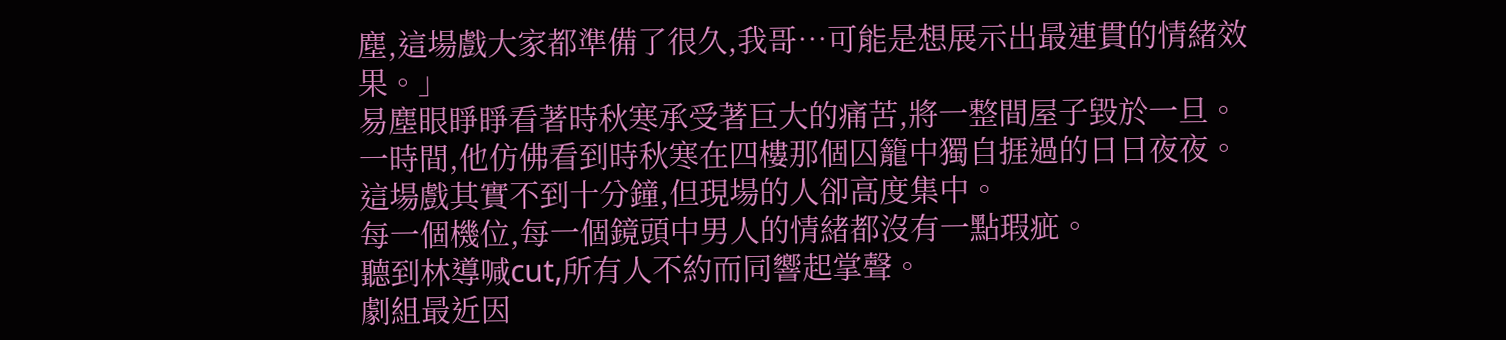塵,這場戲大家都準備了很久,我哥…可能是想展示出最連貫的情緒效果。」
易塵眼睜睜看著時秋寒承受著巨大的痛苦,將一整間屋子毀於一旦。
一時間,他仿佛看到時秋寒在四樓那個囚籠中獨自捱過的日日夜夜。
這場戲其實不到十分鐘,但現場的人卻高度集中。
每一個機位,每一個鏡頭中男人的情緒都沒有一點瑕疵。
聽到林導喊cut,所有人不約而同響起掌聲。
劇組最近因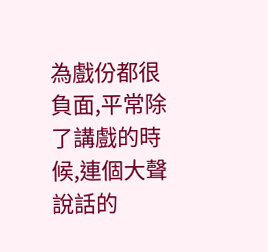為戲份都很負面,平常除了講戲的時候,連個大聲說話的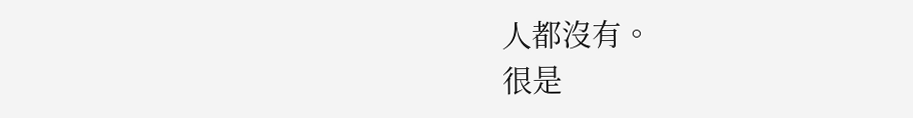人都沒有。
很是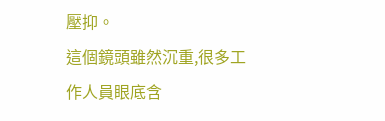壓抑。
這個鏡頭雖然沉重,很多工作人員眼底含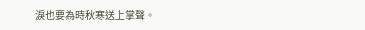淚也要為時秋寒送上掌聲。